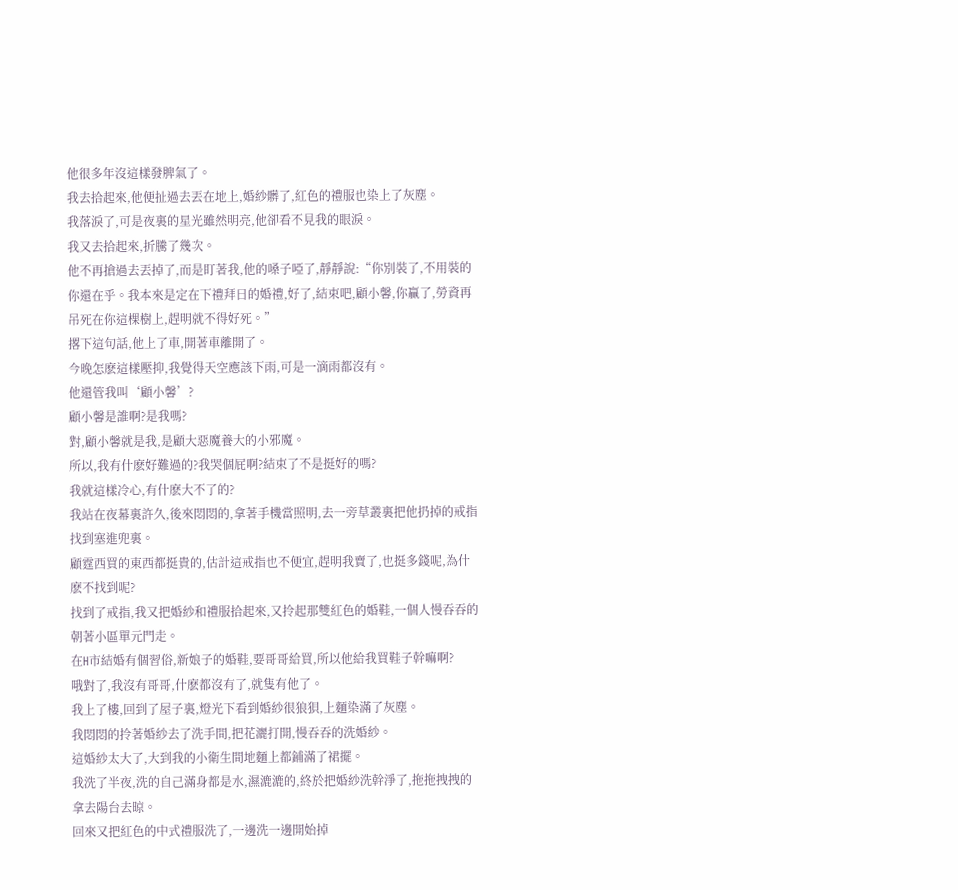他很多年沒這樣發脾氣了。
我去拾起來,他便扯過去丟在地上,婚紗髒了,紅色的禮服也染上了灰塵。
我落淚了,可是夜裏的星光雖然明亮,他卻看不見我的眼淚。
我又去拾起來,折騰了幾次。
他不再搶過去丟掉了,而是盯著我,他的嗓子啞了,靜靜說:“你別裝了,不用裝的你還在乎。我本來是定在下禮拜日的婚禮,好了,結束吧,顧小馨,你贏了,勞資再吊死在你這棵樹上,趕明就不得好死。”
撂下這句話,他上了車,開著車離開了。
今晚怎麽這樣壓抑,我覺得天空應該下雨,可是一滴雨都沒有。
他還管我叫‘顧小馨’?
顧小馨是誰啊?是我嗎?
對,顧小馨就是我,是顧大惡魔養大的小邪魔。
所以,我有什麽好難過的?我哭個屁啊?結束了不是挺好的嗎?
我就這樣冷心,有什麽大不了的?
我站在夜幕裏許久,後來悶悶的,拿著手機當照明,去一旁草叢裏把他扔掉的戒指找到塞進兜裏。
顧霆西買的東西都挺貴的,估計這戒指也不便宜,趕明我賣了,也挺多錢呢,為什麽不找到呢?
找到了戒指,我又把婚紗和禮服拾起來,又拎起那雙紅色的婚鞋,一個人慢吞吞的朝著小區單元門走。
在H市結婚有個習俗,新娘子的婚鞋,要哥哥給買,所以他給我買鞋子幹嘛啊?
哦對了,我沒有哥哥,什麽都沒有了,就隻有他了。
我上了樓,回到了屋子裏,燈光下看到婚紗很狼狽,上麵染滿了灰塵。
我悶悶的拎著婚紗去了洗手間,把花灑打開,慢吞吞的洗婚紗。
這婚紗太大了,大到我的小衛生間地麵上都鋪滿了裙擺。
我洗了半夜,洗的自己滿身都是水,濕漉漉的,終於把婚紗洗幹淨了,拖拖拽拽的拿去陽台去晾。
回來又把紅色的中式禮服洗了,一邊洗一邊開始掉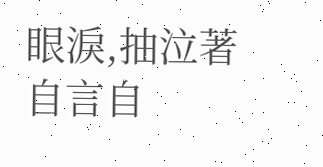眼淚,抽泣著自言自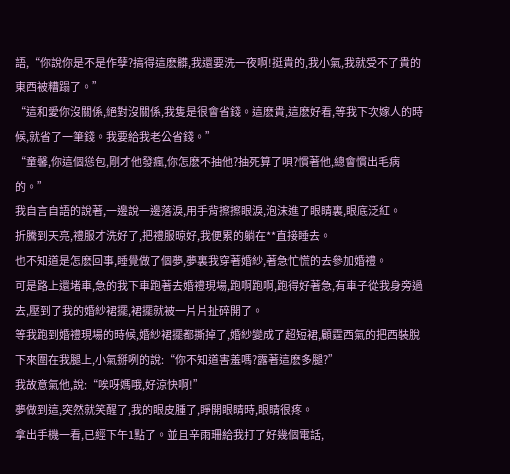語,“你說你是不是作孽?搞得這麽髒,我還要洗一夜啊!挺貴的,我小氣,我就受不了貴的東西被糟蹋了。”
“這和愛你沒關係,絕對沒關係,我隻是很會省錢。這麽貴,這麽好看,等我下次嫁人的時候,就省了一筆錢。我要給我老公省錢。”
“童馨,你這個慫包,剛才他發瘋,你怎麽不抽他?抽死算了唄?慣著他,總會慣出毛病的。”
我自言自語的說著,一邊說一邊落淚,用手背擦擦眼淚,泡沫進了眼睛裏,眼底泛紅。
折騰到天亮,禮服才洗好了,把禮服晾好,我便累的躺在**直接睡去。
也不知道是怎麽回事,睡覺做了個夢,夢裏我穿著婚紗,著急忙慌的去參加婚禮。
可是路上還堵車,急的我下車跑著去婚禮現場,跑啊跑啊,跑得好著急,有車子從我身旁過去,壓到了我的婚紗裙擺,裙擺就被一片片扯碎開了。
等我跑到婚禮現場的時候,婚紗裙擺都撕掉了,婚紗變成了超短裙,顧霆西氣的把西裝脫下來圍在我腿上,小氣掰咧的說:“你不知道害羞嗎?露著這麽多腿?”
我故意氣他,說:“唉呀媽哦,好涼快啊!”
夢做到這,突然就笑醒了,我的眼皮腫了,睜開眼睛時,眼睛很疼。
拿出手機一看,已經下午1點了。並且辛雨珊給我打了好幾個電話,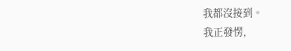我都沒接到。
我正發愣,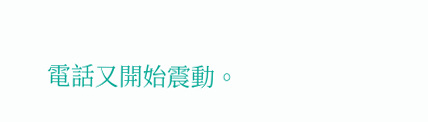電話又開始震動。